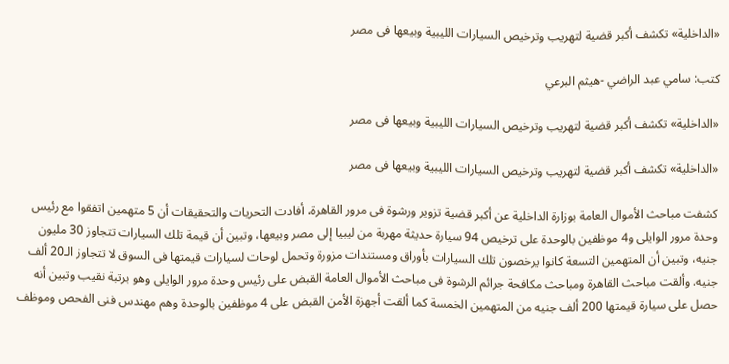«الداخلية» تكشف أكبر قضية لتهريب وترخيص السيارات الليبية وبيعها فى مصر

كتب: سامي عبد الراضي -هيثم البرعي

«الداخلية» تكشف أكبر قضية لتهريب وترخيص السيارات الليبية وبيعها فى مصر

«الداخلية» تكشف أكبر قضية لتهريب وترخيص السيارات الليبية وبيعها فى مصر

كشفت مباحث الأموال العامة بوزارة الداخلية عن أكبر قضية تزوير ورشوة فى مرور القاهرة، أفادت التحريات والتحقيقات أن 5 متهمين اتفقوا مع رئيس وحدة مرور الوايلى و4 موظفين بالوحدة على ترخيص 94 سيارة حديثة مهربة من ليبيا إلى مصر وبيعها، وتبين أن قيمة تلك السيارات تتجاوز 30 مليون جنيه، وتبين أن المتهمين التسعة كانوا يرخصون تلك السيارات بأوراق ومستندات مزورة وتحمل لوحات لسيارات قيمتها فى السوق لا تتجاوز الـ20 ألف جنيه. وألقت مباحث القاهرة ومباحث مكافحة جرائم الرشوة فى مباحث الأموال العامة القبض على رئيس وحدة مرور الوايلى وهو برتبة نقيب وتبين أنه حصل على سيارة قيمتها 200 ألف جنيه من المتهمين الخمسة كما ألقت أجهزة الأمن القبض على 4 موظفين بالوحدة وهم مهندس فنى الفحص وموظف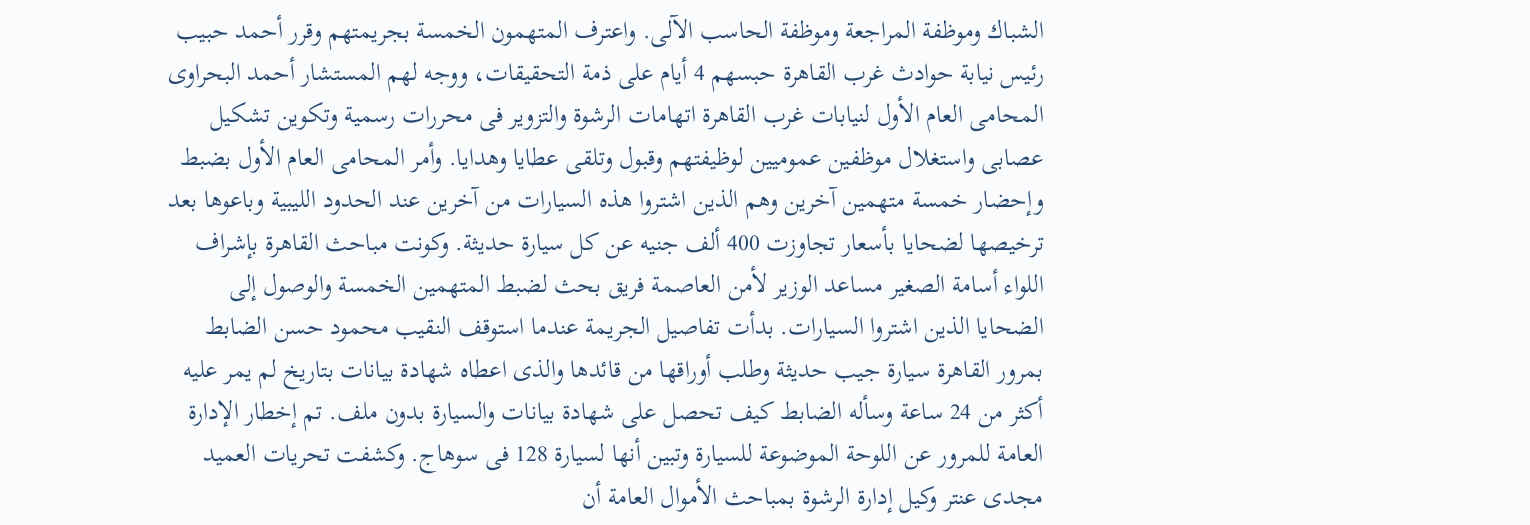الشباك وموظفة المراجعة وموظفة الحاسب الآلى. واعترف المتهمون الخمسة بجريمتهم وقرر أحمد حبيب رئيس نيابة حوادث غرب القاهرة حبسهم 4 أيام على ذمة التحقيقات، ووجه لهم المستشار أحمد البحراوى المحامى العام الأول لنيابات غرب القاهرة اتهامات الرشوة والتزوير فى محررات رسمية وتكوين تشكيل عصابى واستغلال موظفين عموميين لوظيفتهم وقبول وتلقى عطايا وهدايا. وأمر المحامى العام الأول بضبط وإحضار خمسة متهمين آخرين وهم الذين اشتروا هذه السيارات من آخرين عند الحدود الليبية وباعوها بعد ترخيصها لضحايا بأسعار تجاوزت 400 ألف جنيه عن كل سيارة حديثة. وكونت مباحث القاهرة بإشراف اللواء أسامة الصغير مساعد الوزير لأمن العاصمة فريق بحث لضبط المتهمين الخمسة والوصول إلى الضحايا الذين اشتروا السيارات. بدأت تفاصيل الجريمة عندما استوقف النقيب محمود حسن الضابط بمرور القاهرة سيارة جيب حديثة وطلب أوراقها من قائدها والذى اعطاه شهادة بيانات بتاريخ لم يمر عليه أكثر من 24 ساعة وسأله الضابط كيف تحصل على شهادة بيانات والسيارة بدون ملف. تم إخطار الإدارة العامة للمرور عن اللوحة الموضوعة للسيارة وتبين أنها لسيارة 128 فى سوهاج. وكشفت تحريات العميد مجدى عنتر وكيل إدارة الرشوة بمباحث الأموال العامة أن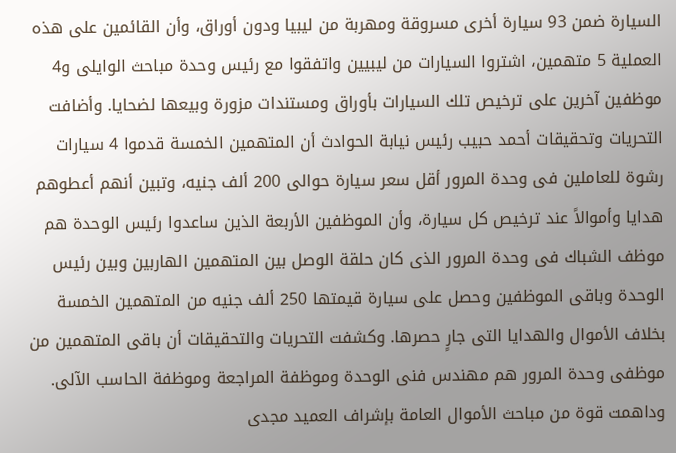السيارة ضمن 93 سيارة أخرى مسروقة ومهربة من ليبيا ودون أوراق، وأن القائمين على هذه العملية 5 متهمين، اشتروا السيارات من ليبيين واتفقوا مع رئيس وحدة مباحث الوايلى و4 موظفين آخرين على ترخيص تلك السيارات بأوراق ومستندات مزورة وبيعها لضحايا. وأضافت التحريات وتحقيقات أحمد حبيب رئيس نيابة الحوادث أن المتهمين الخمسة قدموا 4 سيارات رشوة للعاملين فى وحدة المرور أقل سعر سيارة حوالى 200 ألف جنيه، وتبين أنهم أعطوهم هدايا وأموالاً عند ترخيص كل سيارة، وأن الموظفين الأربعة الذين ساعدوا رئيس الوحدة هم موظف الشباك فى وحدة المرور الذى كان حلقة الوصل بين المتهمين الهاربين وبين رئيس الوحدة وباقى الموظفين وحصل على سيارة قيمتها 250 ألف جنيه من المتهمين الخمسة بخلاف الأموال والهدايا التى جارٍ حصرها. وكشفت التحريات والتحقيقات أن باقى المتهمين من موظفى وحدة المرور هم مهندس فنى الوحدة وموظفة المراجعة وموظفة الحاسب الآلى. وداهمت قوة من مباحث الأموال العامة بإشراف العميد مجدى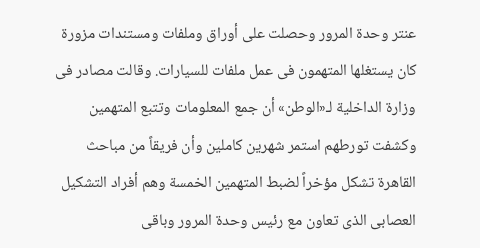عنتر وحدة المرور وحصلت على أوراق وملفات ومستندات مزورة كان يستغلها المتهمون فى عمل ملفات للسيارات. وقالت مصادر فى وزارة الداخلية لـ«الوطن» أن جمع المعلومات وتتبع المتهمين وكشفت تورطهم استمر شهرين كاملين وأن فريقاً من مباحث القاهرة تشكل مؤخراً لضبط المتهمين الخمسة وهم أفراد التشكيل العصابى الذى تعاون مع رئيس وحدة المرور وباقى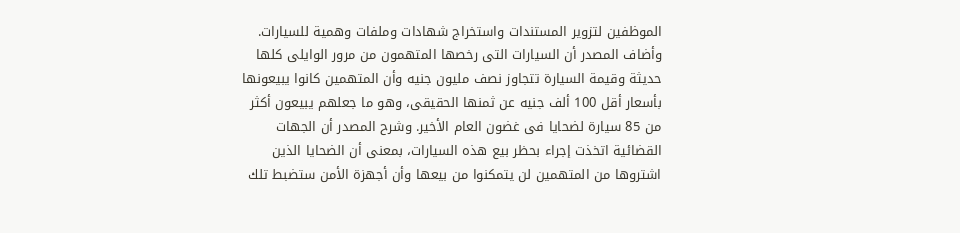الموظفين لتزوير المستندات واستخراج شهادات وملفات وهمية للسيارات. وأضاف المصدر أن السيارات التى رخصها المتهمون من مرور الوايلى كلها حديثة وقيمة السيارة تتجاوز نصف مليون جنيه وأن المتهمين كانوا يبيعونها بأسعار أقل 100 ألف جنيه عن ثمنها الحقيقى، وهو ما جعلهم يبيعون أكثر من 85 سيارة لضحايا فى غضون العام الأخير. وشرح المصدر أن الجهات القضائية اتخذت إجراء بحظر بيع هذه السيارات، بمعنى أن الضحايا الذين اشتروها من المتهمين لن يتمكنوا من بيعها وأن أجهزة الأمن ستضبط تلك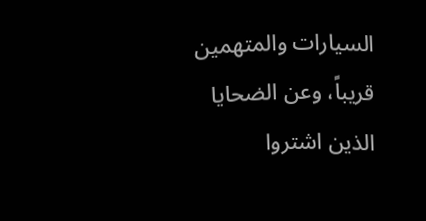السيارات والمتهمين قريباً، وعن الضحايا الذين اشتروا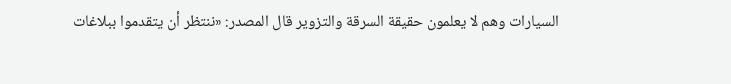السيارات وهم لا يعلمون حقيقة السرقة والتزوير قال المصدر: «ننتظر أن يتقدموا ببلاغات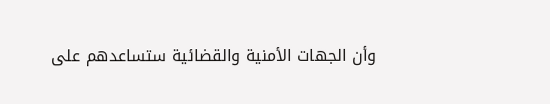وأن الجهات الأمنية والقضائية ستساعدهم على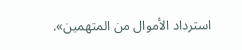استرداد الأموال من المتهمين».